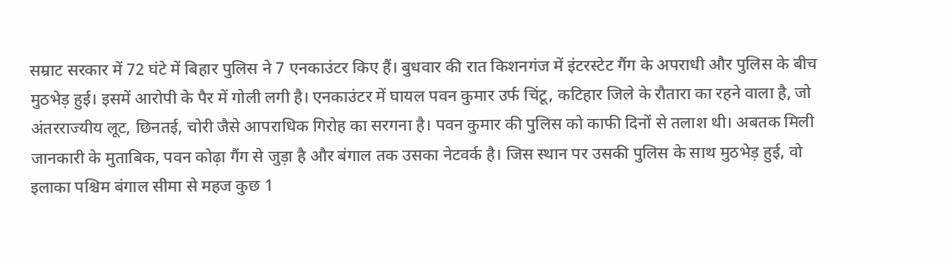सम्राट सरकार में 72 घंटे में बिहार पुलिस ने 7 एनकाउंटर किए हैं। बुधवार की रात किशनगंज में इंटरस्टेट गैंग के अपराधी और पुलिस के बीच मुठभेड़ हुई। इसमें आरोपी के पैर में गोली लगी है। एनकाउंटर में घायल पवन कुमार उर्फ चिंटू, कटिहार जिले के रौतारा का रहने वाला है, जो अंतरराज्यीय लूट, छिनतई, चोरी जैसे आपराधिक गिरोह का सरगना है। पवन कुमार की पुलिस को काफी दिनों से तलाश थी। अबतक मिली जानकारी के मुताबिक, पवन कोढ़ा गैंग से जुड़ा है और बंगाल तक उसका नेटवर्क है। जिस स्थान पर उसकी पुलिस के साथ मुठभेड़ हुई, वो इलाका पश्चिम बंगाल सीमा से महज कुछ 1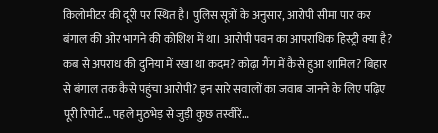किलोमीटर की दूरी पर स्थित है। पुलिस सूत्रों के अनुसार, आरोपी सीमा पार कर बंगाल की ओर भागने की कोशिश में था। आरोपी पवन का आपराधिक हिस्ट्री क्या है? कब से अपराध की दुनिया में रखा था कदम? कोढ़ा गैंग में कैसे हुआ शामिल? बिहार से बंगाल तक कैसे पहुंचा आरोपी? इन सारे सवालों का जवाब जानने के लिए पढ़िए पूरी रिपोर्ट… पहले मुठभेड़ से जुड़ी कुछ तस्वीरें…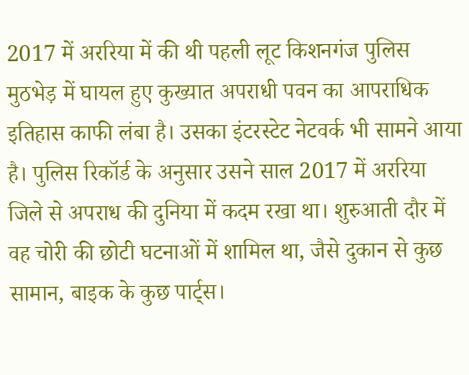2017 में अररिया में की थी पहली लूट किशनगंज पुलिस मुठभेड़ में घायल हुए कुख्यात अपराधी पवन का आपराधिक इतिहास काफी लंबा है। उसका इंटरस्टेट नेटवर्क भी सामने आया है। पुलिस रिकॉर्ड के अनुसार उसने साल 2017 में अररिया जिले से अपराध की दुनिया में कदम रखा था। शुरुआती दौर में वह चोरी की छोटी घटनाओं में शामिल था, जैसे दुकान से कुछ सामान, बाइक के कुछ पार्ट्स।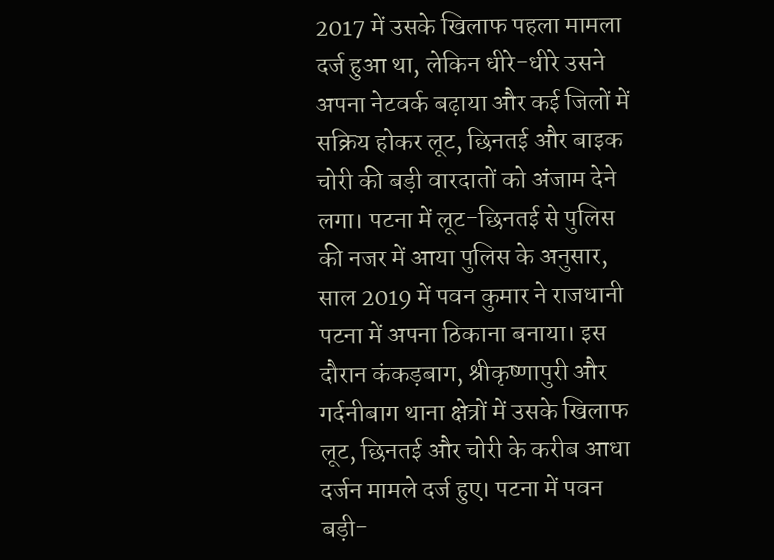2017 में उसके खिलाफ पहला मामला दर्ज हुआ था, लेकिन धीरे-धीरे उसने अपना नेटवर्क बढ़ाया और कई जिलों में सक्रिय होकर लूट, छिनतई और बाइक चोरी की बड़ी वारदातों को अंजाम देने लगा। पटना में लूट-छिनतई से पुलिस की नजर में आया पुलिस के अनुसार, साल 2019 में पवन कुमार ने राजधानी पटना में अपना ठिकाना बनाया। इस दौरान कंकड़बाग, श्रीकृष्णापुरी और गर्दनीबाग थाना क्षेत्रों में उसके खिलाफ लूट, छिनतई और चोरी के करीब आधा दर्जन मामले दर्ज हुए। पटना में पवन बड़ी-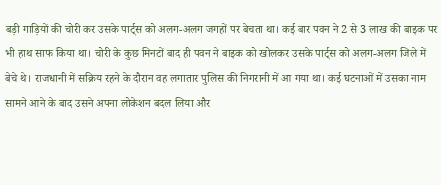बड़ी गाड़ियों की चोरी कर उसके पार्ट्स को अलग-अलग जगहों पर बेचता था। कई बार पवन ने 2 से 3 लाख की बाइक पर भी हाथ साफ किया था। चोरी के कुछ मिनटों बाद ही पवन ने बाइक को खोलकर उसके पार्ट्स को अलग-अलग जिले में बेचे थे। राजधानी में सक्रिय रहने के दौरान वह लगातार पुलिस की निगरानी में आ गया था। कई घटनाओं में उसका नाम सामने आने के बाद उसने अपना लोकेशन बदल लिया और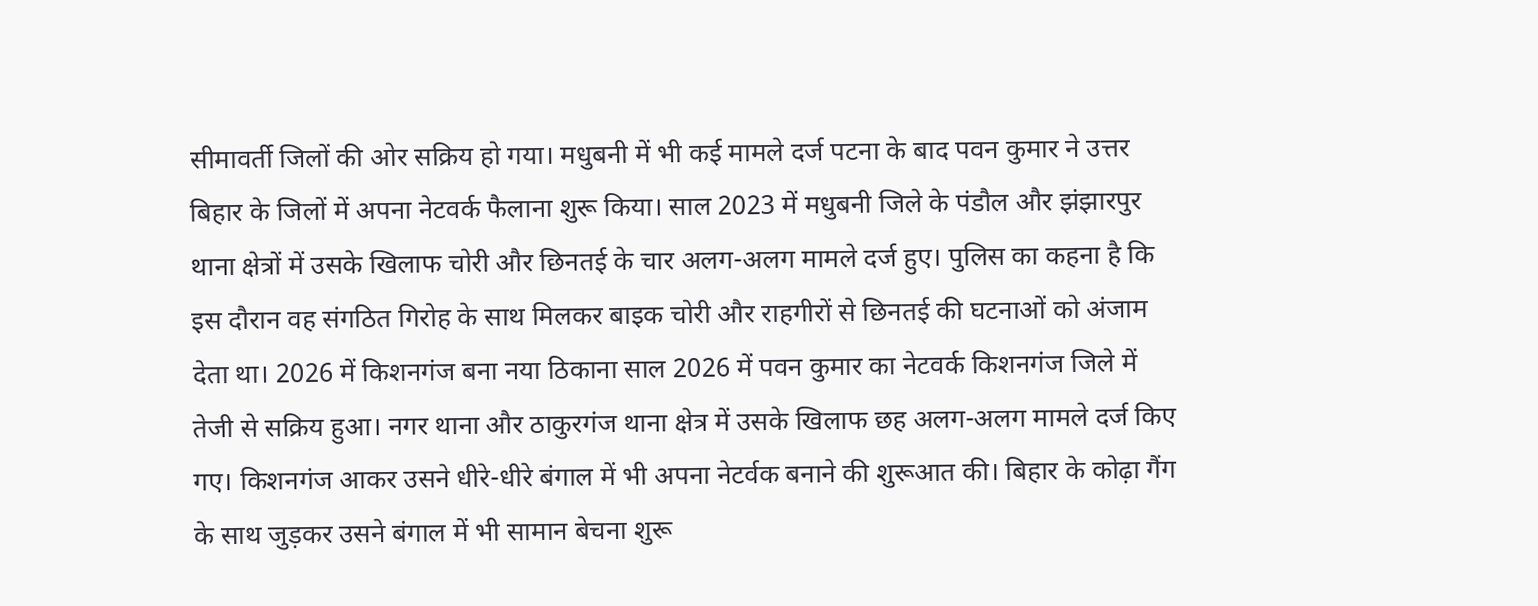सीमावर्ती जिलों की ओर सक्रिय हो गया। मधुबनी में भी कई मामले दर्ज पटना के बाद पवन कुमार ने उत्तर बिहार के जिलों में अपना नेटवर्क फैलाना शुरू किया। साल 2023 में मधुबनी जिले के पंडौल और झंझारपुर थाना क्षेत्रों में उसके खिलाफ चोरी और छिनतई के चार अलग-अलग मामले दर्ज हुए। पुलिस का कहना है कि इस दौरान वह संगठित गिरोह के साथ मिलकर बाइक चोरी और राहगीरों से छिनतई की घटनाओं को अंजाम देता था। 2026 में किशनगंज बना नया ठिकाना साल 2026 में पवन कुमार का नेटवर्क किशनगंज जिले में तेजी से सक्रिय हुआ। नगर थाना और ठाकुरगंज थाना क्षेत्र में उसके खिलाफ छह अलग-अलग मामले दर्ज किए गए। किशनगंज आकर उसने धीरे-धीरे बंगाल में भी अपना नेटर्वक बनाने की शुरूआत की। बिहार के कोढ़ा गैंग के साथ जुड़कर उसने बंगाल में भी सामान बेचना शुरू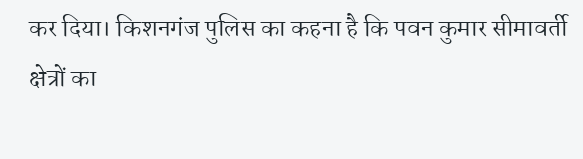कर दिया। किशनगंज पुलिस का कहना है कि पवन कुमार सीमावर्ती क्षेत्रों का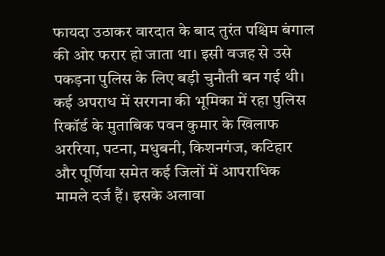फायदा उठाकर वारदात के बाद तुरंत पश्चिम बंगाल की ओर फरार हो जाता था। इसी वजह से उसे पकड़ना पुलिस के लिए बड़ी चुनौती बन गई थी। कई अपराध में सरगना की भूमिका में रहा पुलिस रिकॉर्ड के मुताबिक पवन कुमार के खिलाफ अररिया, पटना, मधुबनी, किशनगंज, कटिहार और पूर्णिया समेत कई जिलों में आपराधिक मामले दर्ज हैं। इसके अलावा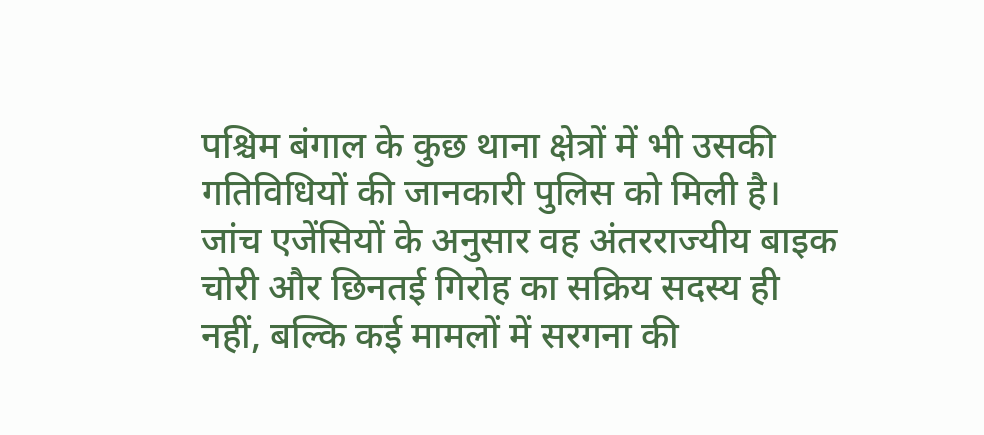पश्चिम बंगाल के कुछ थाना क्षेत्रों में भी उसकी गतिविधियों की जानकारी पुलिस को मिली है। जांच एजेंसियों के अनुसार वह अंतरराज्यीय बाइक चोरी और छिनतई गिरोह का सक्रिय सदस्य ही नहीं, बल्कि कई मामलों में सरगना की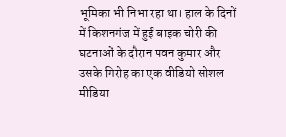भूमिका भी निभा रहा था। हाल के दिनों में किशनगंज में हुई बाइक चोरी की घटनाओं के दौरान पवन कुमार और उसके गिरोह का एक वीडियो सोशल मीडिया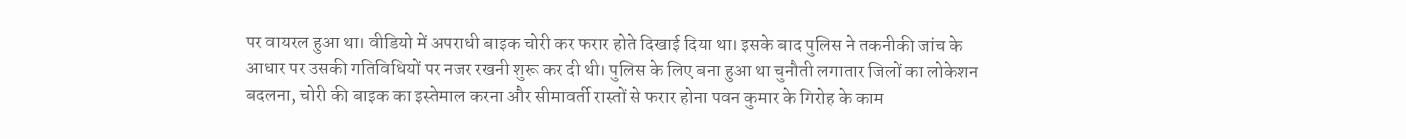पर वायरल हुआ था। वीडियो में अपराधी बाइक चोरी कर फरार होते दिखाई दिया था। इसके बाद पुलिस ने तकनीकी जांच के आधार पर उसकी गतिविधियों पर नजर रखनी शुरू कर दी थी। पुलिस के लिए बना हुआ था चुनौती लगातार जिलों का लोकेशन बदलना, चोरी की बाइक का इस्तेमाल करना और सीमावर्ती रास्तों से फरार होना पवन कुमार के गिरोह के काम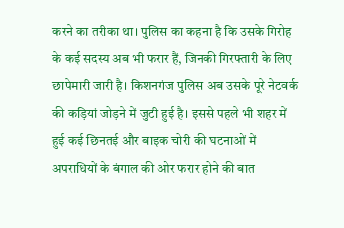करने का तरीका था। पुलिस का कहना है कि उसके गिरोह के कई सदस्य अब भी फरार हैं, जिनकी गिरफ्तारी के लिए छापेमारी जारी है। किशनगंज पुलिस अब उसके पूरे नेटवर्क की कड़ियां जोड़ने में जुटी हुई है। इससे पहले भी शहर में हुई कई छिनतई और बाइक चोरी की घटनाओं में अपराधियों के बंगाल की ओर फरार होने की बात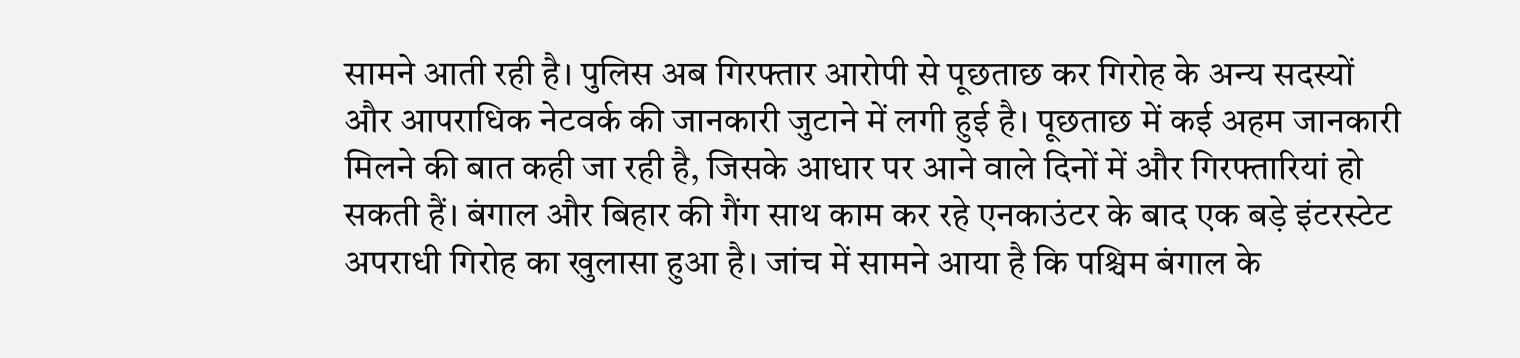सामने आती रही है। पुलिस अब गिरफ्तार आरोपी से पूछताछ कर गिरोह के अन्य सदस्यों और आपराधिक नेटवर्क की जानकारी जुटाने में लगी हुई है। पूछताछ में कई अहम जानकारी मिलने की बात कही जा रही है, जिसके आधार पर आने वाले दिनों में और गिरफ्तारियां हो सकती हैं। बंगाल और बिहार की गैंग साथ काम कर रहे एनकाउंटर के बाद एक बड़े इंटरस्टेट अपराधी गिरोह का खुलासा हुआ है। जांच में सामने आया है कि पश्चिम बंगाल के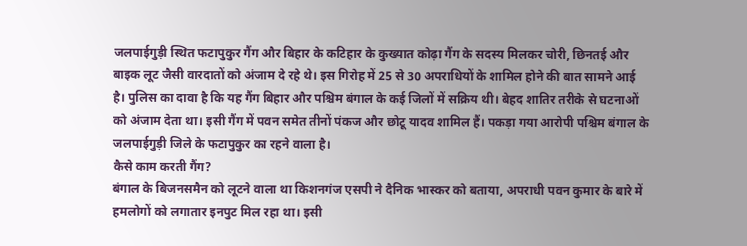जलपाईगुड़ी स्थित फटापुकुर गैंग और बिहार के कटिहार के कुख्यात कोढ़ा गैंग के सदस्य मिलकर चोरी, छिनतई और बाइक लूट जैसी वारदातों को अंजाम दे रहे थे। इस गिरोह में 25 से 30 अपराधियों के शामिल होने की बात सामने आई है। पुलिस का दावा है कि यह गैंग बिहार और पश्चिम बंगाल के कई जिलों में सक्रिय थी। बेहद शातिर तरीके से घटनाओं को अंजाम देता था। इसी गैंग में पवन समेत तीनों पंकज और छोटू यादव शामिल हैं। पकड़ा गया आरोपी पश्चिम बंगाल के जलपाईगुड़ी जिले के फटापुकुर का रहने वाला है।
कैसे काम करती गैंग?
बंगाल के बिजनसमैन को लूटने वाला था किशनगंज एसपी ने दैनिक भास्कर को बताया, अपराधी पवन कुमार के बारे में हमलोगों को लगातार इनपुट मिल रहा था। इसी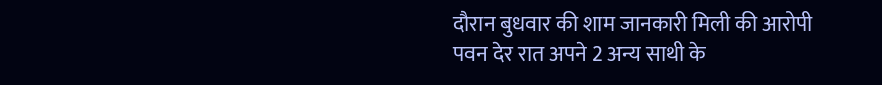दौरान बुधवार की शाम जानकारी मिली की आरोपी पवन देर रात अपने 2 अन्य साथी के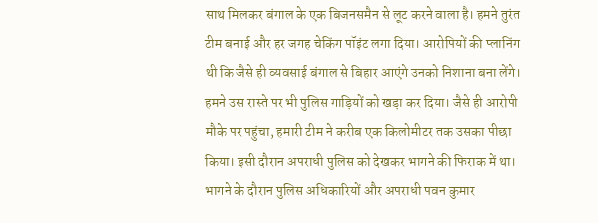साथ मिलकर बंगाल के एक बिजनसमैन से लूट करने वाला है। हमने तुरंत टीम बनाई और हर जगह चेकिंग पॉइंट लगा दिया। आरोपियों की प्लानिंग थी कि जैसे ही व्यवसाई बंगाल से बिहार आएंगे उनको निशाना बना लेंगे। हमने उस रास्ते पर भी पुलिस गाड़ियों को खड़ा कर दिया। जैसे ही आरोपी मौके पर पहुंचा, हमारी टीम ने करीब एक किलोमीटर तक उसका पीछा किया। इसी दौरान अपराधी पुलिस को देखकर भागने की फिराक में था। भागने के दौरान पुलिस अधिकारियों और अपराधी पवन कुमार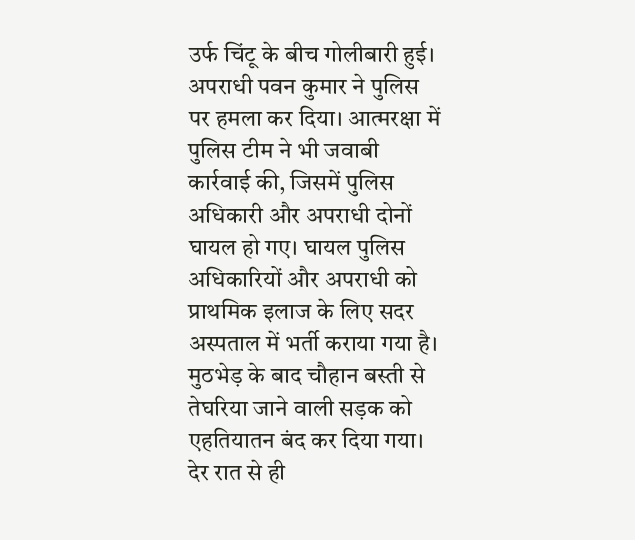उर्फ चिंटू के बीच गोलीबारी हुई। अपराधी पवन कुमार ने पुलिस पर हमला कर दिया। आत्मरक्षा में पुलिस टीम ने भी जवाबी कार्रवाई की, जिसमें पुलिस अधिकारी और अपराधी दोनों घायल हो गए। घायल पुलिस अधिकारियों और अपराधी को प्राथमिक इलाज के लिए सदर अस्पताल में भर्ती कराया गया है। मुठभेड़ के बाद चौहान बस्ती से तेघरिया जाने वाली सड़क को एहतियातन बंद कर दिया गया। देर रात से ही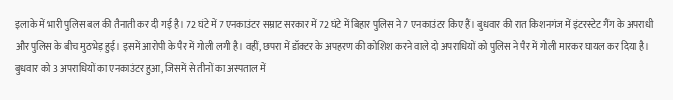इलाके में भारी पुलिस बल की तैनाती कर दी गई है। 72 घंटे में 7 एनकाउंटर सम्राट सरकार में 72 घंटे में बिहार पुलिस ने 7 एनकाउंटर किए हैं। बुधवार की रात किशनगंज में इंटरस्टेट गैंग के अपराधी और पुलिस के बीच मुठभेड़ हुई। इसमें आरोपी के पैर में गोली लगी है। वहीं, छपरा में डॉक्टर के अपहरण की कोशिश करने वाले दो अपराधियों को पुलिस ने पैर में गोली मारकर घायल कर दिया है। बुधवार को 3 अपराधियों का एनकाउंटर हुआ, जिसमें से तीनों का अस्पताल में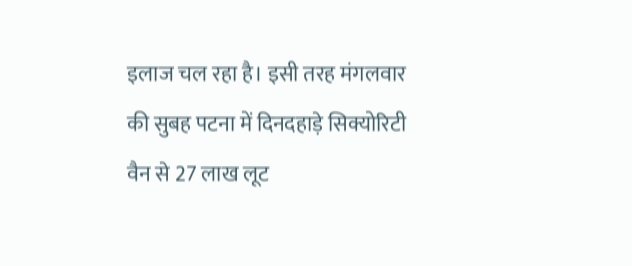इलाज चल रहा है। इसी तरह मंगलवार की सुबह पटना में दिनदहाड़े सिक्योरिटी वैन से 27 लाख लूट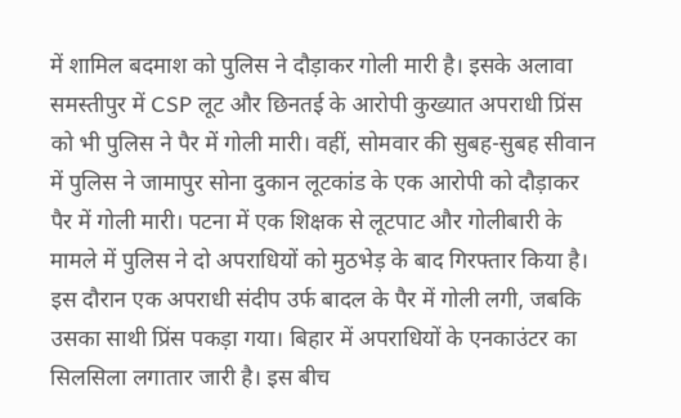में शामिल बदमाश को पुलिस ने दौड़ाकर गोली मारी है। इसके अलावा समस्तीपुर में CSP लूट और छिनतई के आरोपी कुख्यात अपराधी प्रिंस को भी पुलिस ने पैर में गोली मारी। वहीं, सोमवार की सुबह-सुबह सीवान में पुलिस ने जामापुर सोना दुकान लूटकांड के एक आरोपी को दौड़ाकर पैर में गोली मारी। पटना में एक शिक्षक से लूटपाट और गोलीबारी के मामले में पुलिस ने दो अपराधियों को मुठभेड़ के बाद गिरफ्तार किया है। इस दौरान एक अपराधी संदीप उर्फ बादल के पैर में गोली लगी, जबकि उसका साथी प्रिंस पकड़ा गया। बिहार में अपराधियों के एनकाउंटर का सिलसिला लगातार जारी है। इस बीच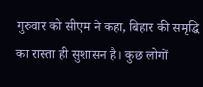गुरुवार को सीएम ने कहा, बिहार की समृद्धि का रास्ता ही सुशासन है। कुछ लोगों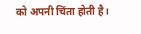को अपनी चिंता होती है।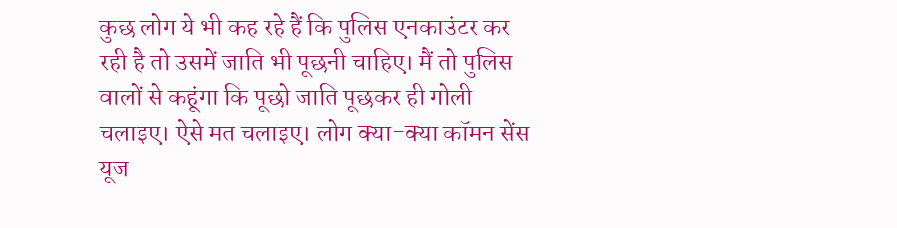कुछ लोग ये भी कह रहे हैं कि पुलिस एनकाउंटर कर रही है तो उसमें जाति भी पूछनी चाहिए। मैं तो पुलिस वालों से कहूंगा कि पूछो जाति पूछकर ही गोली चलाइए। ऐसे मत चलाइए। लोग क्या-क्या कॉमन सेंस यूज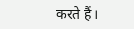करते हैं।